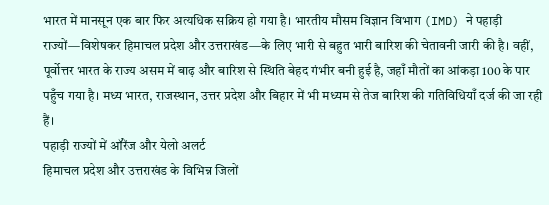भारत में मानसून एक बार फिर अत्यधिक सक्रिय हो गया है। भारतीय मौसम विज्ञान विभाग (IMD) ने पहाड़ी राज्यों—विशेषकर हिमाचल प्रदेश और उत्तराखंड—के लिए भारी से बहुत भारी बारिश की चेतावनी जारी की है। वहीं, पूर्वोत्तर भारत के राज्य असम में बाढ़ और बारिश से स्थिति बेहद गंभीर बनी हुई है, जहाँ मौतों का आंकड़ा 100 के पार पहुँच गया है। मध्य भारत, राजस्थान, उत्तर प्रदेश और बिहार में भी मध्यम से तेज बारिश की गतिविधियाँ दर्ज की जा रही हैं।
पहाड़ी राज्यों में ऑरेंज और येलो अलर्ट
हिमाचल प्रदेश और उत्तराखंड के विभिन्न जिलों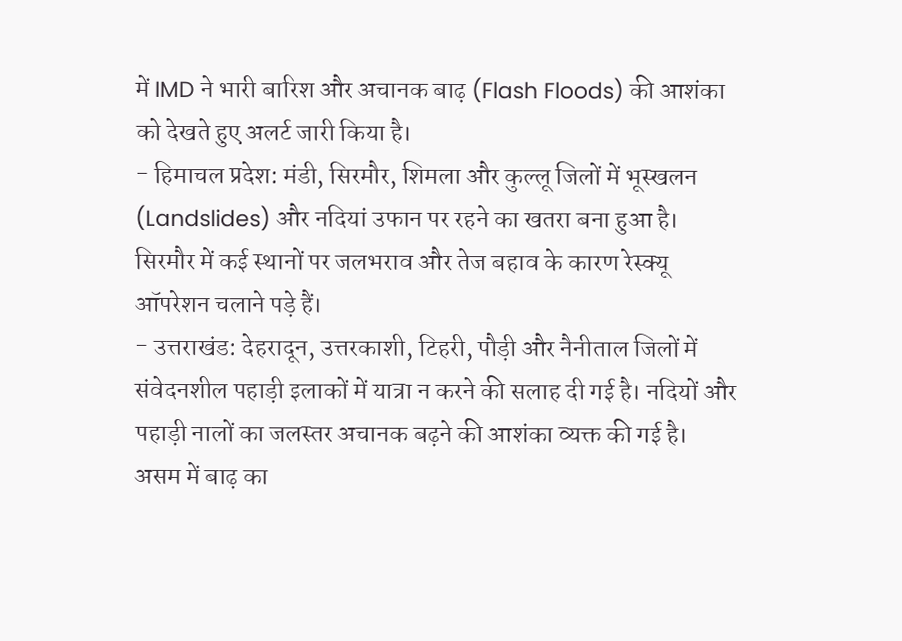में IMD ने भारी बारिश और अचानक बाढ़ (Flash Floods) की आशंका को देखते हुए अलर्ट जारी किया है।
- हिमाचल प्रदेश: मंडी, सिरमौर, शिमला और कुल्लू जिलों में भूस्खलन (Landslides) और नदियां उफान पर रहने का खतरा बना हुआ है। सिरमौर में कई स्थानों पर जलभराव और तेज बहाव के कारण रेस्क्यू ऑपरेशन चलाने पड़े हैं।
- उत्तराखंड: देहरादून, उत्तरकाशी, टिहरी, पौड़ी और नैनीताल जिलों में संवेदनशील पहाड़ी इलाकों में यात्रा न करने की सलाह दी गई है। नदियों और पहाड़ी नालों का जलस्तर अचानक बढ़ने की आशंका व्यक्त की गई है।
असम में बाढ़ का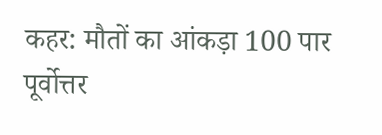कहर: मौतों का आंकड़ा 100 पार
पूर्वोत्तर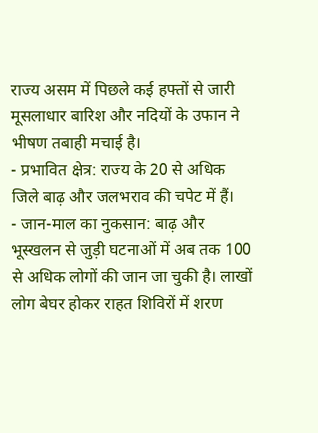राज्य असम में पिछले कई हफ्तों से जारी मूसलाधार बारिश और नदियों के उफान ने भीषण तबाही मचाई है।
- प्रभावित क्षेत्र: राज्य के 20 से अधिक जिले बाढ़ और जलभराव की चपेट में हैं।
- जान-माल का नुकसान: बाढ़ और भूस्खलन से जुड़ी घटनाओं में अब तक 100 से अधिक लोगों की जान जा चुकी है। लाखों लोग बेघर होकर राहत शिविरों में शरण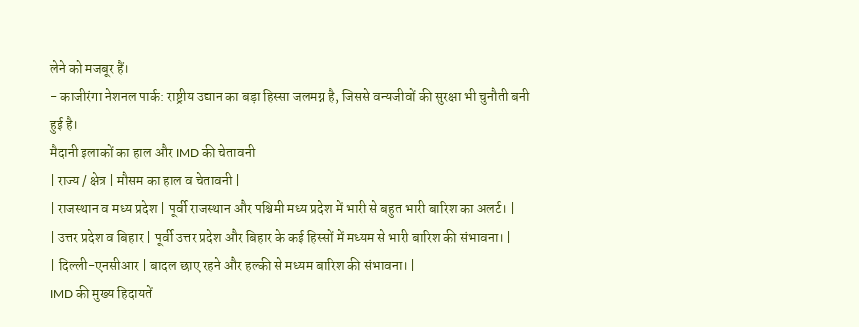लेने को मजबूर हैं।
- काजीरंगा नेशनल पार्क: राष्ट्रीय उद्यान का बड़ा हिस्सा जलमग्न है, जिससे वन्यजीवों की सुरक्षा भी चुनौती बनी हुई है।
मैदानी इलाकों का हाल और IMD की चेतावनी
| राज्य / क्षेत्र | मौसम का हाल व चेतावनी |
| राजस्थान व मध्य प्रदेश | पूर्वी राजस्थान और पश्चिमी मध्य प्रदेश में भारी से बहुत भारी बारिश का अलर्ट। |
| उत्तर प्रदेश व बिहार | पूर्वी उत्तर प्रदेश और बिहार के कई हिस्सों में मध्यम से भारी बारिश की संभावना। |
| दिल्ली-एनसीआर | बादल छाए रहने और हल्की से मध्यम बारिश की संभावना। |
IMD की मुख्य हिदायतें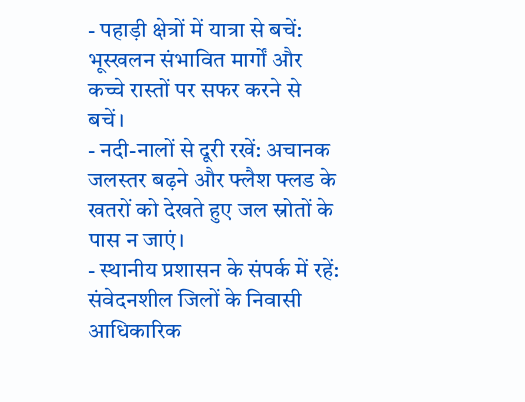- पहाड़ी क्षेत्रों में यात्रा से बचें: भूस्खलन संभावित मार्गों और कच्चे रास्तों पर सफर करने से बचें।
- नदी-नालों से दूरी रखें: अचानक जलस्तर बढ़ने और फ्लैश फ्लड के खतरों को देखते हुए जल स्रोतों के पास न जाएं।
- स्थानीय प्रशासन के संपर्क में रहें: संवेदनशील जिलों के निवासी आधिकारिक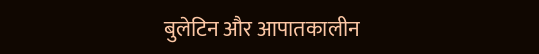बुलेटिन और आपातकालीन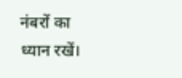नंबरों का ध्यान रखें।